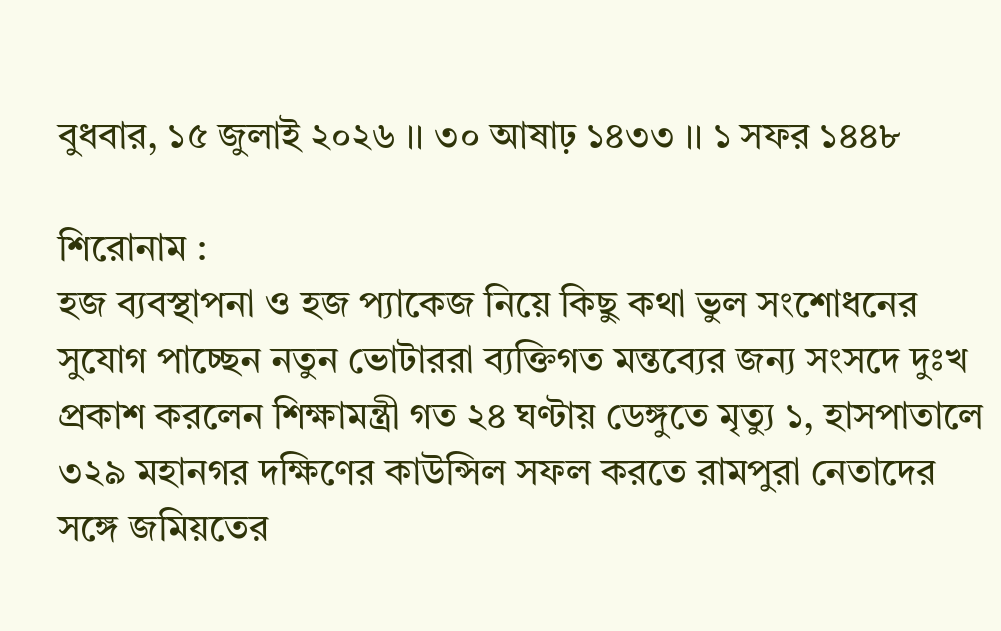বুধবার, ১৫ জুলাই ২০২৬ ।। ৩০ আষাঢ় ১৪৩৩ ।। ১ সফর ১৪৪৮

শিরোনাম :
হজ ব্যবস্থাপনা ও হজ প্যাকেজ নিয়ে কিছু কথা ভুল সংশোধনের সুযোগ পাচ্ছেন নতুন ভোটাররা ব্যক্তিগত মন্তব্যের জন্য সংসদে দুঃখ প্রকাশ করলেন শিক্ষামন্ত্রী গত ২৪ ঘণ্টায় ডেঙ্গুতে মৃত্যু ১, হাসপাতালে ৩২৯ মহানগর দক্ষিণের কাউন্সিল সফল করতে রামপুরা নেতাদের সঙ্গে জমিয়তের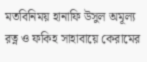মতবিনিময় হানাফি উসুল অমূল্য রত্ন ও ফকিহ সাহাবায়ে কেরামের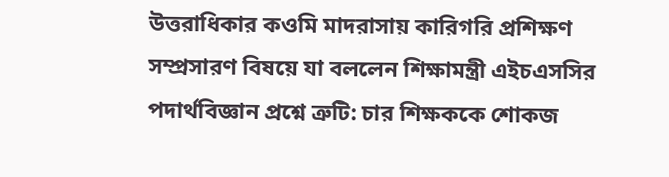উত্তরাধিকার কওমি মাদরাসায় কারিগরি প্রশিক্ষণ সম্প্রসারণ বিষয়ে যা বললেন শিক্ষামন্ত্রী এইচএসসির পদার্থবিজ্ঞান প্রশ্নে ত্রুটি: চার শিক্ষককে শোকজ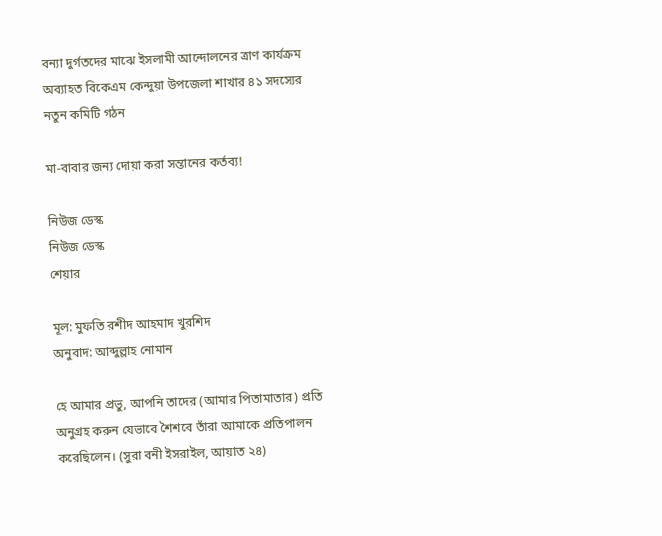বন্যা দুর্গতদের মাঝে ইসলামী আন্দোলনের ত্রাণ কার্যক্রম অব্যাহত বিকেএম কেন্দুয়া উপজেলা শাখার ৪১ সদস্যের নতুন কমিটি গঠন

মা-বাবার জন্য দোয়া করা সন্তানের কর্তব্য!

নিউজ ডেস্ক
নিউজ ডেস্ক
শেয়ার

মূল: মুফতি রশীদ আহমাদ খুরশিদ
অনুবাদ: আব্দুল্লাহ নোমান

হে আমার প্রভু, আপনি তাদের (আমার পিতামাতার) প্রতি অনুগ্রহ করুন যেভাবে শৈশবে তাঁরা আমাকে প্রতিপালন করেছিলেন। (সুরা বনী ইসরাইল, আয়াত ২৪)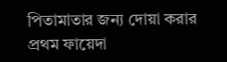পিতামাতার জন্য দোয়া করার প্রথম ফায়েদা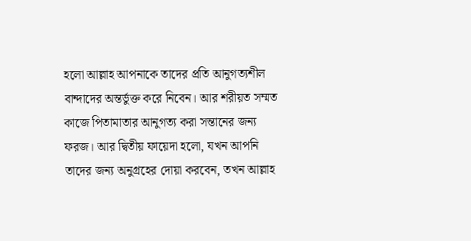হলো আল্লাহ আপনাকে তাদের প্রতি আনুগত্যশীল বান্দাদের অন্তর্ভুক্ত করে নিবেন। আর শরীয়ত সম্মত কাজে পিতামাতার আনুগত্য করা সন্তানের জন্য ফরজ। আর দ্বিতীয় ফায়েদা হলো, যখন আপনি তাদের জন্য অনুগ্রহের দোয়া করবেন, তখন আল্লাহ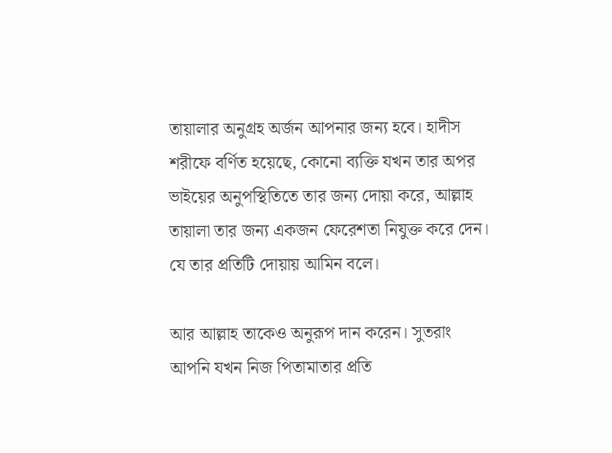তায়ালার অনুগ্রহ অর্জন আপনার জন্য হবে। হাদীস শরীফে বর্ণিত হয়েছে, কোনো ব্যক্তি যখন তার অপর ভাইয়ের অনুপস্থিতিতে তার জন্য দোয়া করে, আল্লাহ তায়ালা তার জন্য একজন ফেরেশতা নিযুক্ত করে দেন। যে তার প্রতিটি দোয়ায় আমিন বলে।

আর আল্লাহ তাকেও অনুরূপ দান করেন। সুতরাং আপনি যখন নিজ পিতামাতার প্রতি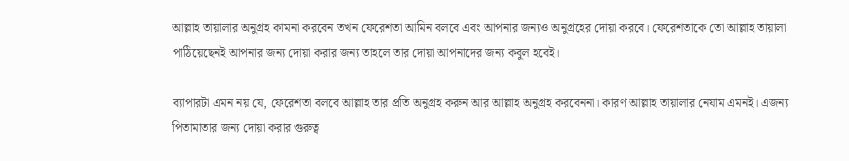আল্লাহ তায়ালার অনুগ্রহ কামনা করবেন তখন ফেরেশতা আমিন বলবে এবং আপনার জন্যও অনুগ্রহের দোয়া করবে। ফেরেশতাকে তো আল্লাহ তায়ালা পাঠিয়েছেনই আপনার জন্য দোয়া করার জন্য তাহলে তার দোয়া আপনাদের জন্য কবুল হবেই।

ব্যাপারটা এমন নয় যে, ফেরেশতা বলবে আল্লাহ তার প্রতি অনুগ্রহ করুন আর আল্লাহ অনুগ্রহ করবেননা। কারণ আল্লাহ তায়ালার নেযাম এমনই। এজন্য পিতামাতার জন্য দোয়া করার গুরুত্ব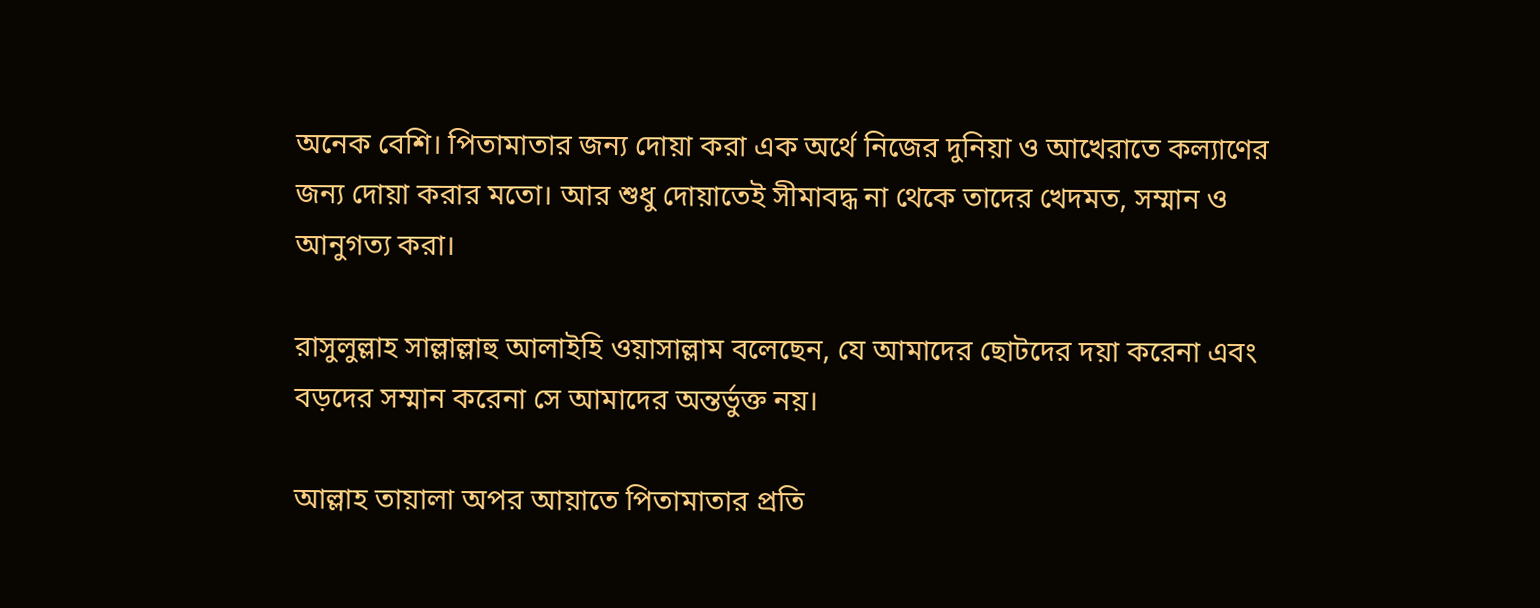অনেক বেশি। পিতামাতার জন্য দোয়া করা এক অর্থে নিজের দুনিয়া ও আখেরাতে কল্যাণের জন্য দোয়া করার মতো। আর শুধু দোয়াতেই সীমাবদ্ধ না থেকে তাদের খেদমত, সম্মান ও আনুগত্য করা।

রাসুলুল্লাহ সাল্লাল্লাহু আলাইহি ওয়াসাল্লাম বলেছেন, যে আমাদের ছোটদের দয়া করেনা এবং বড়দের সম্মান করেনা সে আমাদের অন্তর্ভুক্ত নয়।

আল্লাহ তায়ালা অপর আয়াতে পিতামাতার প্রতি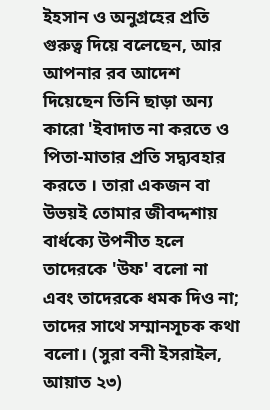ইহসান ও অনুগ্রহের প্রতি গুরুত্ব দিয়ে বলেছেন, আর আপনার রব আদেশ দিয়েছেন তিনি ছাড়া অন্য কারো 'ইবাদাত না করতে ও পিতা-মাতার প্রতি সদ্ব্যবহার করতে । তারা একজন বা উভয়ই তোমার জীবদ্দশায় বার্ধক্যে উপনীত হলে তাদেরকে 'উফ' বলো না এবং তাদেরকে ধমক দিও না; তাদের সাথে সম্মানসূচক কথা বলো। (সুরা বনী ইসরাইল, আয়াত ২৩)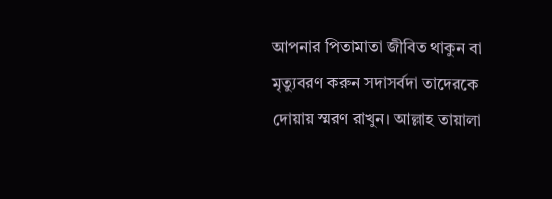আপনার পিতামাতা জীবিত থাকুন বা মৃত্যুবরণ করুন সদাসর্বদা তাদেরকে দোয়ায় স্মরণ রাখুন। আল্লাহ তায়ালা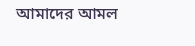আমাদের আমল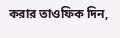করার তাওফিক দিন,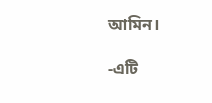আমিন।

-এটি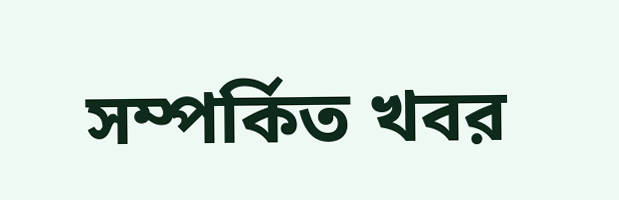সম্পর্কিত খবর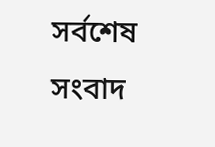সর্বশেষ সংবাদ